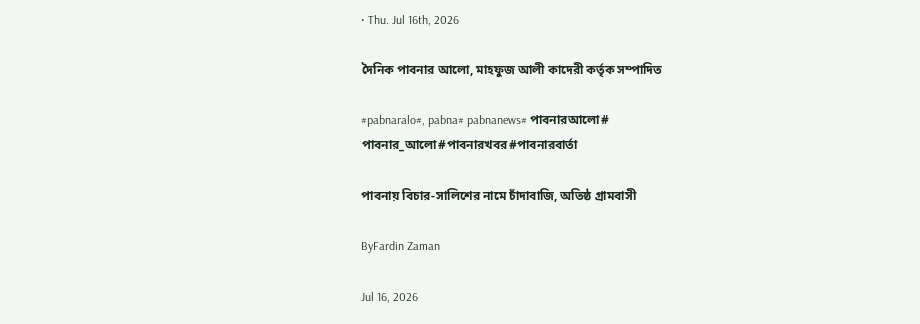• Thu. Jul 16th, 2026

দৈনিক পাবনার আলো, মাহফুজ আলী কাদেরী কর্তৃক সম্পাদিত

#pabnaralo#, pabna# pabnanews# পাবনারআলো# পাবনার_আলো#পাবনারখবর#পাবনারবার্তা

পাবনায় বিচার-সালিশের নামে চাঁদাবাজি, অতিষ্ঠ গ্রামবাসী

ByFardin Zaman

Jul 16, 2026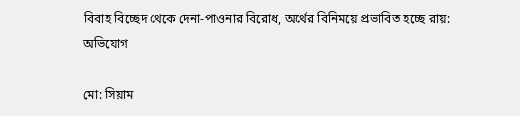বিবাহ বিচ্ছেদ থেকে দেনা-পাওনার বিরোধ, অর্থের বিনিময়ে প্রভাবিত হচ্ছে রায়: অভিযোগ

মো: সিয়াম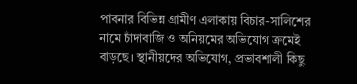পাবনার বিভিন্ন গ্রামীণ এলাকায় বিচার-সালিশের নামে চাঁদাবাজি ও অনিয়মের অভিযোগ ক্রমেই বাড়ছে। স্থানীয়দের অভিযোগ, প্রভাবশালী কিছু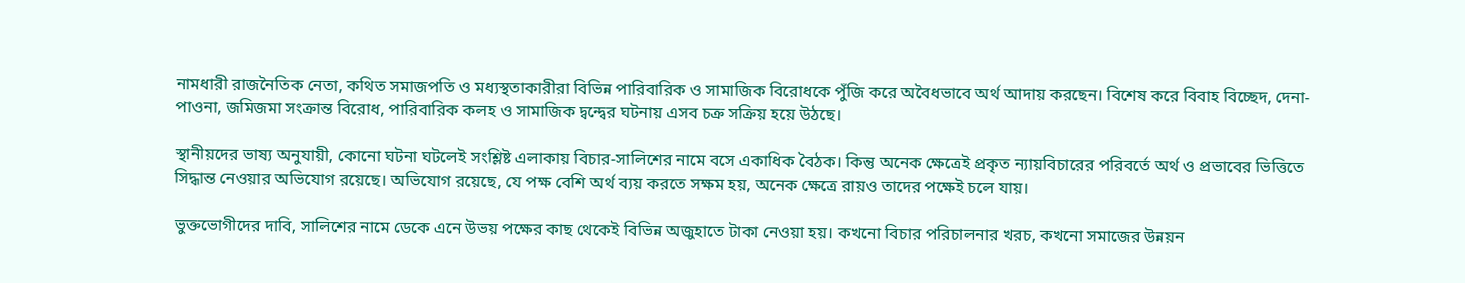নামধারী রাজনৈতিক নেতা, কথিত সমাজপতি ও মধ্যস্থতাকারীরা বিভিন্ন পারিবারিক ও সামাজিক বিরোধকে পুঁজি করে অবৈধভাবে অর্থ আদায় করছেন। বিশেষ করে বিবাহ বিচ্ছেদ, দেনা-পাওনা, জমিজমা সংক্রান্ত বিরোধ, পারিবারিক কলহ ও সামাজিক দ্বন্দ্বের ঘটনায় এসব চক্র সক্রিয় হয়ে উঠছে।

স্থানীয়দের ভাষ্য অনুযায়ী, কোনো ঘটনা ঘটলেই সংশ্লিষ্ট এলাকায় বিচার-সালিশের নামে বসে একাধিক বৈঠক। কিন্তু অনেক ক্ষেত্রেই প্রকৃত ন্যায়বিচারের পরিবর্তে অর্থ ও প্রভাবের ভিত্তিতে সিদ্ধান্ত নেওয়ার অভিযোগ রয়েছে। অভিযোগ রয়েছে, যে পক্ষ বেশি অর্থ ব্যয় করতে সক্ষম হয়, অনেক ক্ষেত্রে রায়ও তাদের পক্ষেই চলে যায়।

ভুক্তভোগীদের দাবি, সালিশের নামে ডেকে এনে উভয় পক্ষের কাছ থেকেই বিভিন্ন অজুহাতে টাকা নেওয়া হয়। কখনো বিচার পরিচালনার খরচ, কখনো সমাজের উন্নয়ন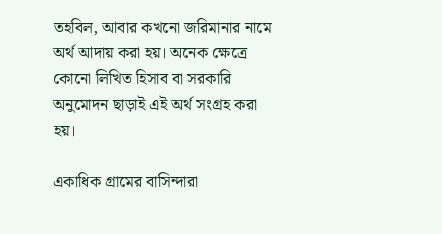তহবিল, আবার কখনো জরিমানার নামে অর্থ আদায় করা হয়। অনেক ক্ষেত্রে কোনো লিখিত হিসাব বা সরকারি অনুমোদন ছাড়াই এই অর্থ সংগ্রহ করা হয়।

একাধিক গ্রামের বাসিন্দারা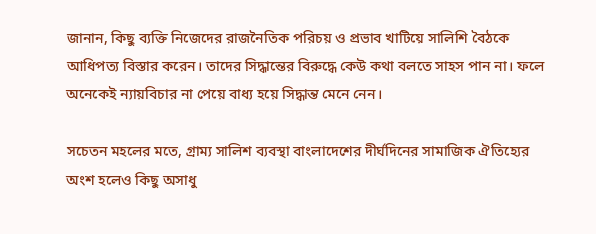জানান, কিছু ব্যক্তি নিজেদের রাজনৈতিক পরিচয় ও প্রভাব খাটিয়ে সালিশি বৈঠকে আধিপত্য বিস্তার করেন। তাদের সিদ্ধান্তের বিরুদ্ধে কেউ কথা বলতে সাহস পান না। ফলে অনেকেই ন্যায়বিচার না পেয়ে বাধ্য হয়ে সিদ্ধান্ত মেনে নেন।

সচেতন মহলের মতে, গ্রাম্য সালিশ ব্যবস্থা বাংলাদেশের দীর্ঘদিনের সামাজিক ঐতিহ্যের অংশ হলেও কিছু অসাধু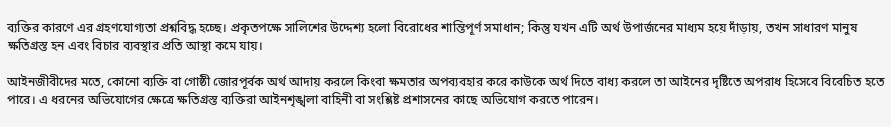ব্যক্তির কারণে এর গ্রহণযোগ্যতা প্রশ্নবিদ্ধ হচ্ছে। প্রকৃতপক্ষে সালিশের উদ্দেশ্য হলো বিরোধের শান্তিপূর্ণ সমাধান; কিন্তু যখন এটি অর্থ উপার্জনের মাধ্যম হয়ে দাঁড়ায়, তখন সাধারণ মানুষ ক্ষতিগ্রস্ত হন এবং বিচার ব্যবস্থার প্রতি আস্থা কমে যায়।

আইনজীবীদের মতে, কোনো ব্যক্তি বা গোষ্ঠী জোরপূর্বক অর্থ আদায় করলে কিংবা ক্ষমতার অপব্যবহার করে কাউকে অর্থ দিতে বাধ্য করলে তা আইনের দৃষ্টিতে অপরাধ হিসেবে বিবেচিত হতে পারে। এ ধরনের অভিযোগের ক্ষেত্রে ক্ষতিগ্রস্ত ব্যক্তিরা আইনশৃঙ্খলা বাহিনী বা সংশ্লিষ্ট প্রশাসনের কাছে অভিযোগ করতে পারেন।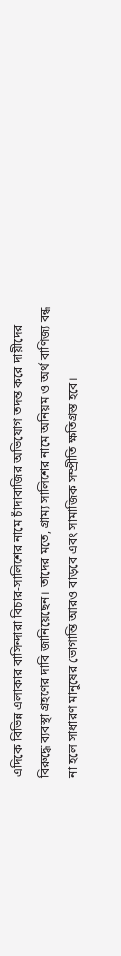এদিকে বিভিন্ন এলাকার বাসিন্দারা বিচার-সালিশের নামে চাঁদাবাজির অভিযোগ তদন্ত করে দায়ীদের বিরুদ্ধে ব্যবস্থা গ্রহণের দাবি জানিয়েছেন। তাদের মতে, গ্রাম্য সালিশের নামে অনিয়ম ও অর্থ বাণিজ্য বন্ধ না হলে সাধারণ মানুষের ভোগান্তি আরও বাড়বে এবং সামাজিক সম্প্রীতি ক্ষতিগ্রস্ত হবে।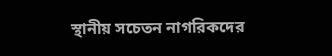স্থানীয় সচেতন নাগরিকদের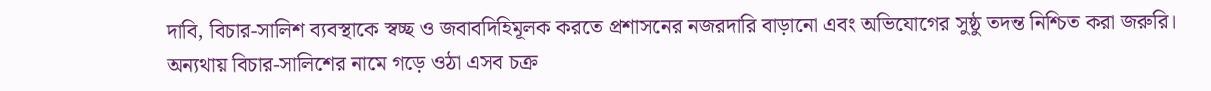দাবি, বিচার-সালিশ ব্যবস্থাকে স্বচ্ছ ও জবাবদিহিমূলক করতে প্রশাসনের নজরদারি বাড়ানো এবং অভিযোগের সুষ্ঠু তদন্ত নিশ্চিত করা জরুরি। অন্যথায় বিচার-সালিশের নামে গড়ে ওঠা এসব চক্র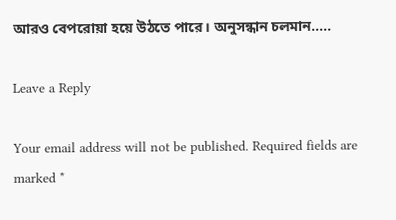আরও বেপরোয়া হয়ে উঠতে পারে। অনুসন্ধান চলমান…..

Leave a Reply

Your email address will not be published. Required fields are marked *